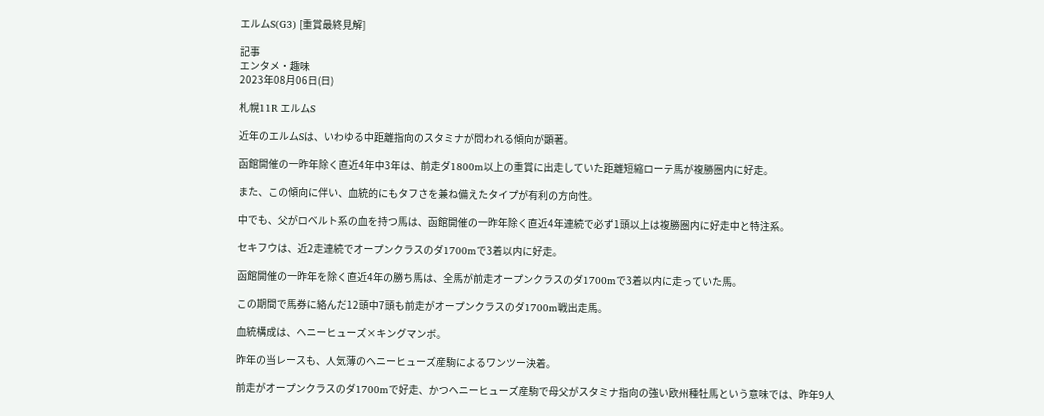エルムS(G3) [重賞最終見解]

記事
エンタメ・趣味
2023年08月06日(日)

札幌11R エルムS

近年のエルムSは、いわゆる中距離指向のスタミナが問われる傾向が顕著。

函館開催の一昨年除く直近4年中3年は、前走ダ1800m以上の重賞に出走していた距離短縮ローテ馬が複勝圏内に好走。

また、この傾向に伴い、血統的にもタフさを兼ね備えたタイプが有利の方向性。

中でも、父がロベルト系の血を持つ馬は、函館開催の一昨年除く直近4年連続で必ず1頭以上は複勝圏内に好走中と特注系。

セキフウは、近2走連続でオープンクラスのダ1700mで3着以内に好走。

函館開催の一昨年を除く直近4年の勝ち馬は、全馬が前走オープンクラスのダ1700mで3着以内に走っていた馬。

この期間で馬券に絡んだ12頭中7頭も前走がオープンクラスのダ1700m戦出走馬。

血統構成は、ヘニーヒューズ×キングマンボ。

昨年の当レースも、人気薄のヘニーヒューズ産駒によるワンツー決着。

前走がオープンクラスのダ1700mで好走、かつヘニーヒューズ産駒で母父がスタミナ指向の強い欧州種牡馬という意味では、昨年9人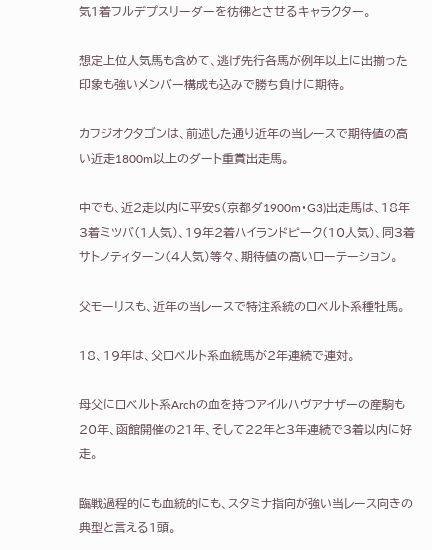気1着フルデプスリーダーを彷彿とさせるキャラクター。

想定上位人気馬も含めて、逃げ先行各馬が例年以上に出揃った印象も強いメンバー構成も込みで勝ち負けに期待。

カフジオクタゴンは、前述した通り近年の当レースで期待値の高い近走1800m以上のダート重賞出走馬。

中でも、近2走以内に平安S(京都ダ1900m・G3)出走馬は、18年3着ミツバ(1人気)、19年2着ハイランドピーク(10人気)、同3着サトノティターン(4人気)等々、期待値の高いローテーション。

父モーリスも、近年の当レースで特注系統のロベルト系種牡馬。

18、19年は、父ロベルト系血統馬が2年連続で連対。

母父にロベルト系Archの血を持つアイルハヴアナザーの産駒も20年、函館開催の21年、そして22年と3年連続で3着以内に好走。

臨戦過程的にも血統的にも、スタミナ指向が強い当レース向きの典型と言える1頭。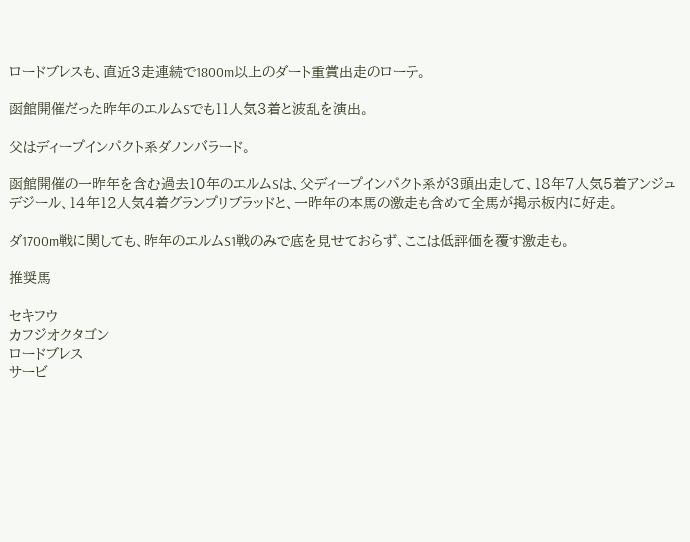ロードブレスも、直近3走連続で1800m以上のダート重賞出走のローテ。

函館開催だった昨年のエルムSでも11人気3着と波乱を演出。

父はディープインパクト系ダノンバラード。

函館開催の一昨年を含む過去10年のエルムSは、父ディープインパクト系が3頭出走して、18年7人気5着アンジュデジール、14年12人気4着グランプリブラッドと、一昨年の本馬の激走も含めて全馬が掲示板内に好走。

ダ1700m戦に関しても、昨年のエルムS1戦のみで底を見せておらず、ここは低評価を覆す激走も。

推奨馬

セキフウ
カフジオクタゴン
ロードブレス
サービ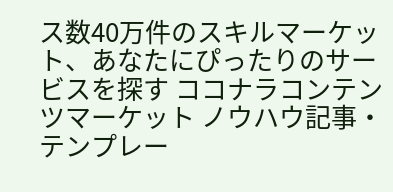ス数40万件のスキルマーケット、あなたにぴったりのサービスを探す ココナラコンテンツマーケット ノウハウ記事・テンプレー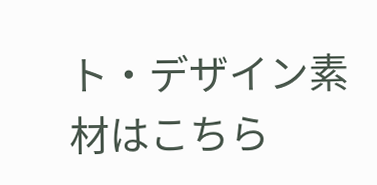ト・デザイン素材はこちら